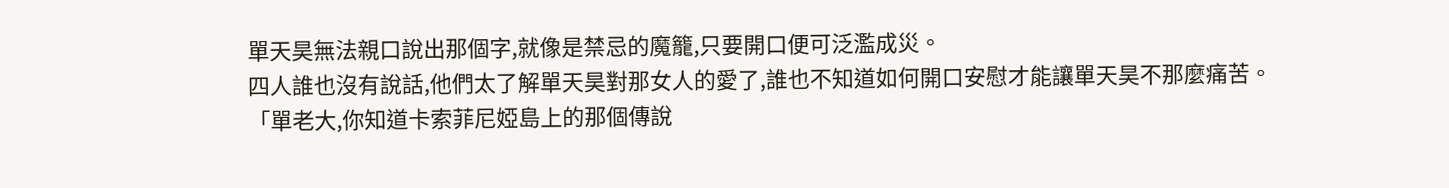單天昊無法親口說出那個字,就像是禁忌的魔籠,只要開口便可泛濫成災。
四人誰也沒有說話,他們太了解單天昊對那女人的愛了,誰也不知道如何開口安慰才能讓單天昊不那麼痛苦。
「單老大,你知道卡索菲尼婭島上的那個傳說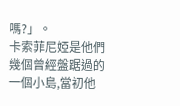嗎?」。
卡索菲尼婭是他們幾個曾經盤踞過的一個小島,當初他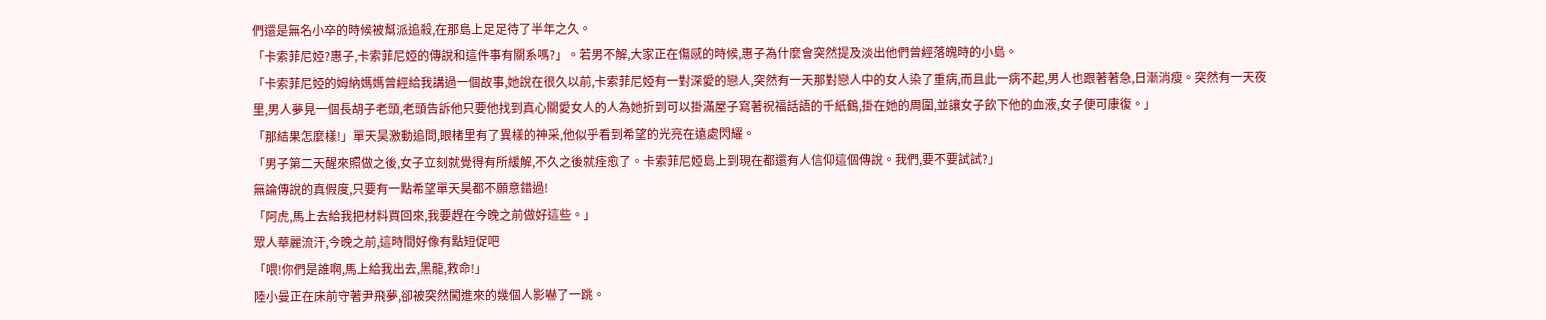們還是無名小卒的時候被幫派追殺,在那島上足足待了半年之久。
「卡索菲尼婭?惠子,卡索菲尼婭的傳說和這件事有關系嗎?」。若男不解,大家正在傷感的時候,惠子為什麼會突然提及淡出他們曾經落魄時的小島。
「卡索菲尼婭的姆納媽媽曾經給我講過一個故事,她說在很久以前,卡索菲尼婭有一對深愛的戀人,突然有一天那對戀人中的女人染了重病,而且此一病不起,男人也跟著著急,日漸消瘦。突然有一天夜里,男人夢見一個長胡子老頭,老頭告訴他只要他找到真心關愛女人的人為她折到可以掛滿屋子寫著祝福話語的千紙鶴,掛在她的周圍,並讓女子飲下他的血液,女子便可康復。」
「那結果怎麼樣!」單天昊激動追問,眼楮里有了異樣的神采,他似乎看到希望的光亮在遠處閃耀。
「男子第二天醒來照做之後,女子立刻就覺得有所緩解,不久之後就痊愈了。卡索菲尼婭島上到現在都還有人信仰這個傳說。我們,要不要試試?」
無論傳說的真假度,只要有一點希望單天昊都不願意錯過!
「阿虎,馬上去給我把材料買回來,我要趕在今晚之前做好這些。」
眾人華麗流汗,今晚之前,這時間好像有點短促吧
「喂!你們是誰啊,馬上給我出去,黑龍,救命!」
陸小曼正在床前守著尹飛夢,卻被突然闖進來的幾個人影嚇了一跳。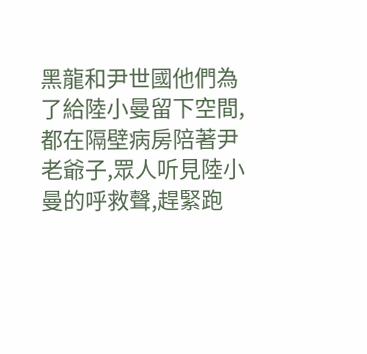黑龍和尹世國他們為了給陸小曼留下空間,都在隔壁病房陪著尹老爺子,眾人听見陸小曼的呼救聲,趕緊跑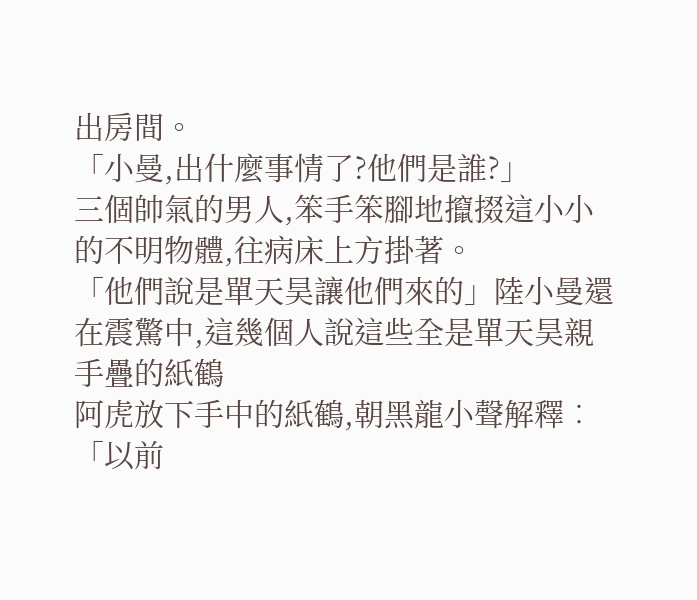出房間。
「小曼,出什麼事情了?他們是誰?」
三個帥氣的男人,笨手笨腳地攛掇這小小的不明物體,往病床上方掛著。
「他們說是單天昊讓他們來的」陸小曼還在震驚中,這幾個人說這些全是單天昊親手疊的紙鶴
阿虎放下手中的紙鶴,朝黑龍小聲解釋︰「以前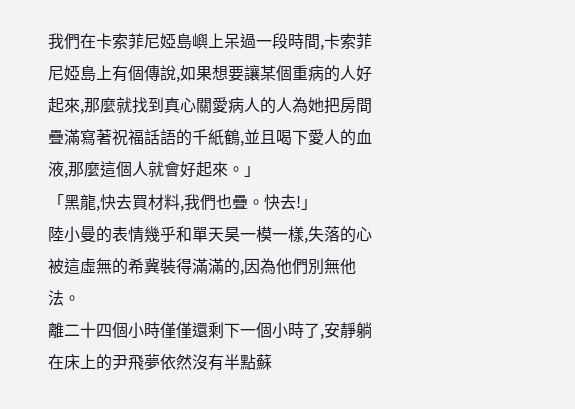我們在卡索菲尼婭島嶼上呆過一段時間,卡索菲尼婭島上有個傳說,如果想要讓某個重病的人好起來,那麼就找到真心關愛病人的人為她把房間疊滿寫著祝福話語的千紙鶴,並且喝下愛人的血液,那麼這個人就會好起來。」
「黑龍,快去買材料,我們也疊。快去!」
陸小曼的表情幾乎和單天昊一模一樣,失落的心被這虛無的希冀裝得滿滿的,因為他們別無他法。
離二十四個小時僅僅還剩下一個小時了,安靜躺在床上的尹飛夢依然沒有半點蘇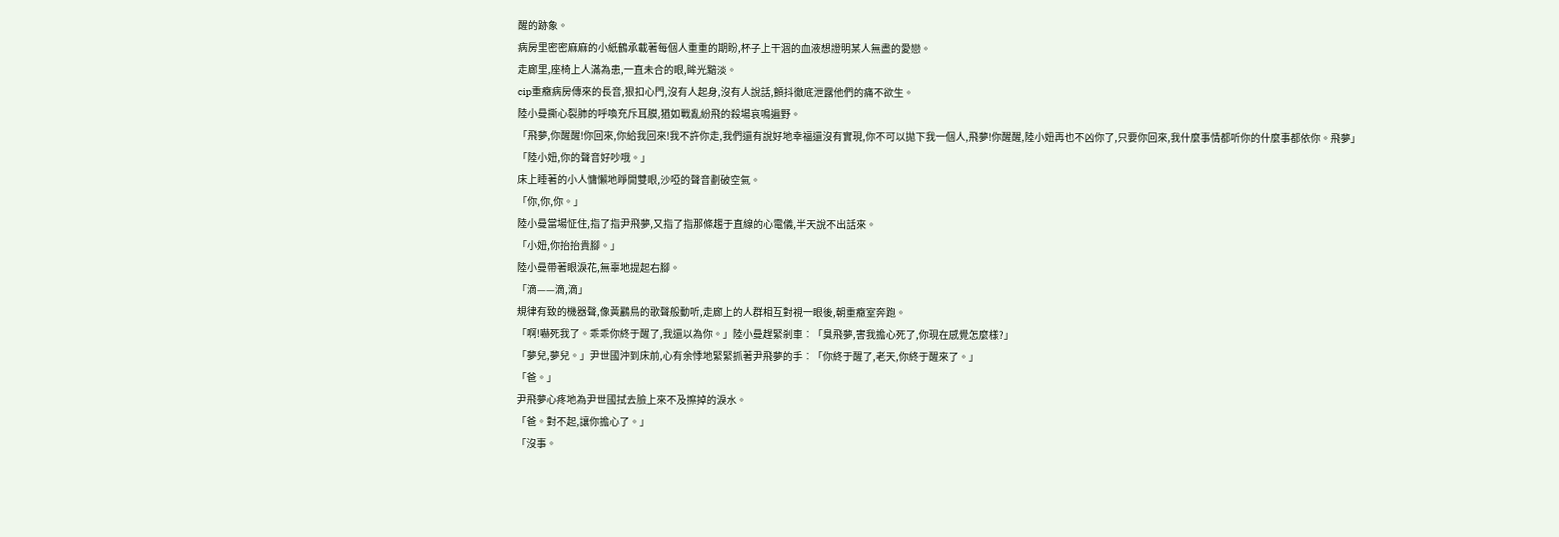醒的跡象。
病房里密密麻麻的小紙鶴承載著每個人重重的期盼,杯子上干涸的血液想證明某人無盡的愛戀。
走廊里,座椅上人滿為患,一直未合的眼,眸光黯淡。
cip重癥病房傳來的長音,狠扣心門,沒有人起身,沒有人說話,顫抖徹底泄露他們的痛不欲生。
陸小曼撕心裂肺的呼喚充斥耳膜,猶如戰亂紛飛的殺場哀鳴遍野。
「飛夢,你醒醒!你回來,你給我回來!我不許你走,我們還有說好地幸福還沒有實現,你不可以拋下我一個人,飛夢!你醒醒,陸小妞再也不凶你了,只要你回來,我什麼事情都听你的什麼事都依你。飛夢」
「陸小妞,你的聲音好吵哦。」
床上睡著的小人慵懶地睜開雙眼,沙啞的聲音劃破空氣。
「你,你,你。」
陸小曼當場怔住,指了指尹飛夢,又指了指那條趨于直線的心電儀,半天說不出話來。
「小妞,你抬抬貴腳。」
陸小曼帶著眼淚花,無辜地提起右腳。
「滴——滴,滴」
規律有致的機器聲,像黃鸝鳥的歌聲般動听,走廊上的人群相互對視一眼後,朝重癥室奔跑。
「啊!嚇死我了。乖乖你終于醒了,我還以為你。」陸小曼趕緊剎車︰「臭飛夢,害我擔心死了,你現在感覺怎麼樣?」
「夢兒,夢兒。」尹世國沖到床前,心有余悸地緊緊抓著尹飛夢的手︰「你終于醒了,老天,你終于醒來了。」
「爸。」
尹飛夢心疼地為尹世國拭去臉上來不及擦掉的淚水。
「爸。對不起,讓你擔心了。」
「沒事。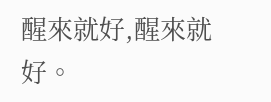醒來就好,醒來就好。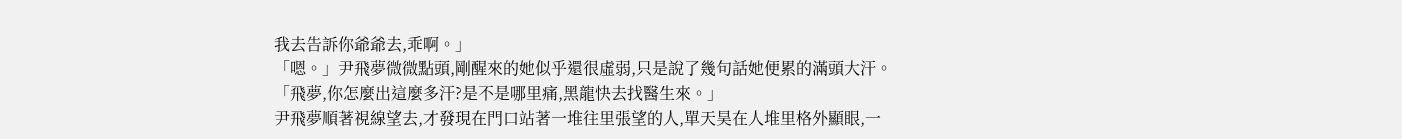我去告訴你爺爺去,乖啊。」
「嗯。」尹飛夢微微點頭,剛醒來的她似乎還很虛弱,只是說了幾句話她便累的滿頭大汗。
「飛夢,你怎麼出這麼多汗?是不是哪里痛,黑龍快去找醫生來。」
尹飛夢順著視線望去,才發現在門口站著一堆往里張望的人,單天昊在人堆里格外顯眼,一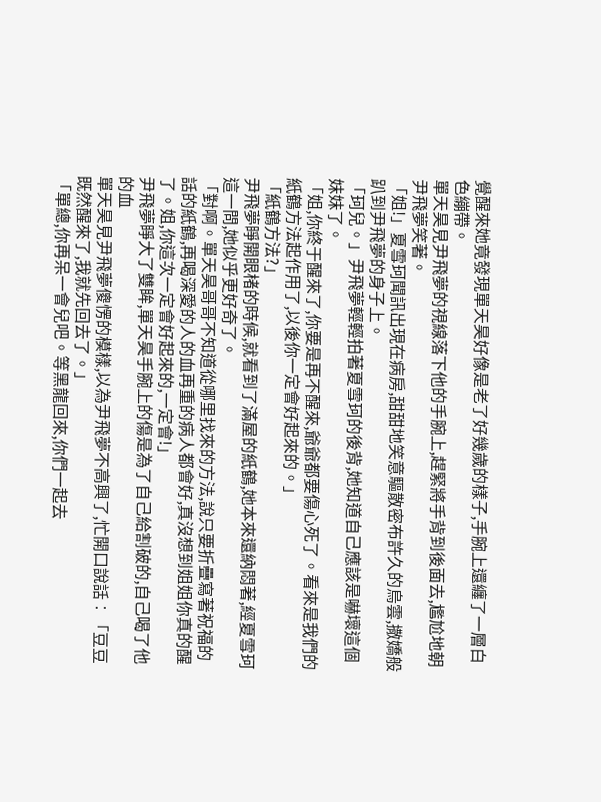覺醒來她竟發現單天昊好像是老了好幾歲的樣子,手腕上還纏了一層白色繃帶。
單天昊見尹飛夢的視線落下他的手腕上,趕緊將手背到後面去,尷尬地朝尹飛夢笑著。
「姐!」夏雪珂聞訊出現在病房,甜甜地笑意驅散密布許久的烏雲,撒嬌般趴到尹飛夢的身子上。
「珂兒。」尹飛夢輕輕拍著夏雪珂的後背,她知道自己應該是嚇壞這個妹妹了。
「姐,你終于醒來了,你要是再不醒來,爺爺都要傷心死了。看來是我們的紙鶴方法起作用了,以後你一定會好起來的。」
「紙鶴方法?」
尹飛夢睜開眼楮的時候,就看到了滿屋的紙鶴,她本來還納悶著,經夏雪珂這一問,她似乎更好奇了。
「對啊。單天昊哥哥不知道從哪里找來的方法,說只要折疊寫著祝福的話的紙鶴,再喝深愛的人的血再重的病人都會好,真沒想到姐姐你真的醒了。姐,你這次一定會好起來的,一定會!」
尹飛夢睜大了雙眸,單天昊手腕上的傷是為了自己給割破的,自己喝了他的血
單天昊見尹飛夢傻愣的模樣,以為尹飛夢不高興了,忙開口說話︰「豆豆既然醒來了,我就先回去了。」
「單總,你再呆一會兒吧。等黑龍回來,你們一起去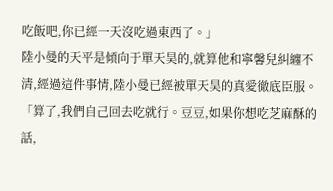吃飯吧,你已經一天沒吃過東西了。」
陸小曼的天平是傾向于單天昊的,就算他和寧馨兒糾纏不清,經過這件事情,陸小曼已經被單天昊的真愛徹底臣服。
「算了,我們自己回去吃就行。豆豆,如果你想吃芝麻酥的話,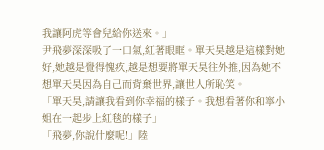我讓阿虎等會兒給你送來。」
尹飛夢深深吸了一口氣,紅著眼眶。單天昊越是這樣對她好,她越是覺得愧疚,越是想要將單天昊往外推,因為她不想單天昊因為自己而背棄世界,讓世人所恥笑。
「單天昊,請讓我看到你幸福的樣子。我想看著你和寧小姐在一起步上紅毯的樣子」
「飛夢,你說什麼呢!」陸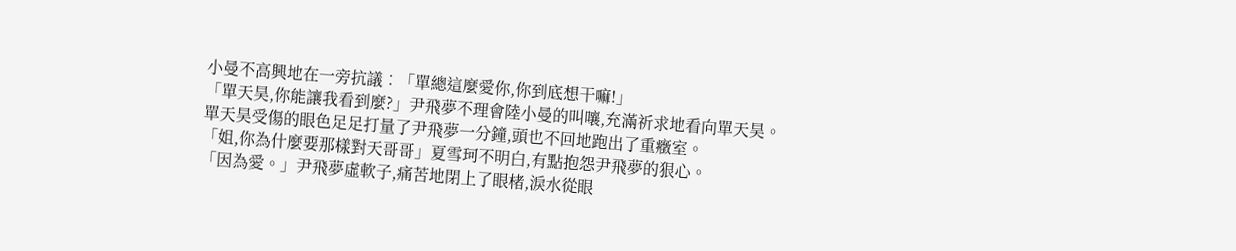小曼不高興地在一旁抗議︰「單總這麼愛你,你到底想干嘛!」
「單天昊,你能讓我看到麼?」尹飛夢不理會陸小曼的叫嚷,充滿祈求地看向單天昊。
單天昊受傷的眼色足足打量了尹飛夢一分鐘,頭也不回地跑出了重癥室。
「姐,你為什麼要那樣對天哥哥」夏雪珂不明白,有點抱怨尹飛夢的狠心。
「因為愛。」尹飛夢虛軟子,痛苦地閉上了眼楮,淚水從眼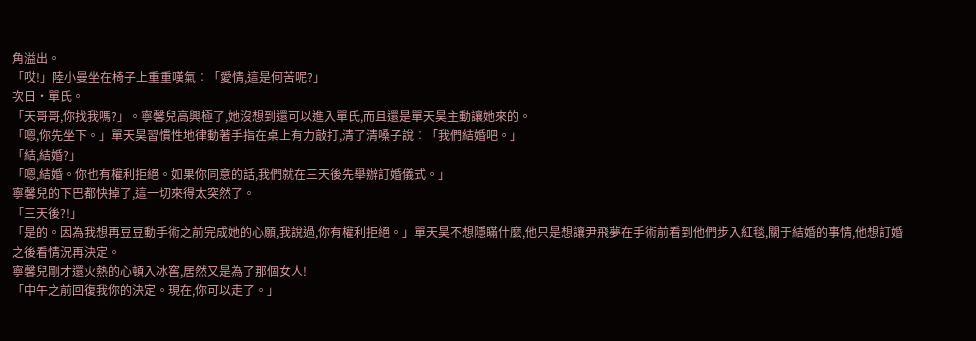角溢出。
「哎!」陸小曼坐在椅子上重重嘆氣︰「愛情,這是何苦呢?」
次日•單氏。
「天哥哥,你找我嗎?」。寧馨兒高興極了,她沒想到還可以進入單氏,而且還是單天昊主動讓她來的。
「嗯,你先坐下。」單天昊習慣性地律動著手指在桌上有力敲打,清了清嗓子說︰「我們結婚吧。」
「結,結婚?」
「嗯,結婚。你也有權利拒絕。如果你同意的話,我們就在三天後先舉辦訂婚儀式。」
寧馨兒的下巴都快掉了,這一切來得太突然了。
「三天後?!」
「是的。因為我想再豆豆動手術之前完成她的心願,我說過,你有權利拒絕。」單天昊不想隱瞞什麼,他只是想讓尹飛夢在手術前看到他們步入紅毯,關于結婚的事情,他想訂婚之後看情況再決定。
寧馨兒剛才還火熱的心頓入冰窖,居然又是為了那個女人!
「中午之前回復我你的決定。現在,你可以走了。」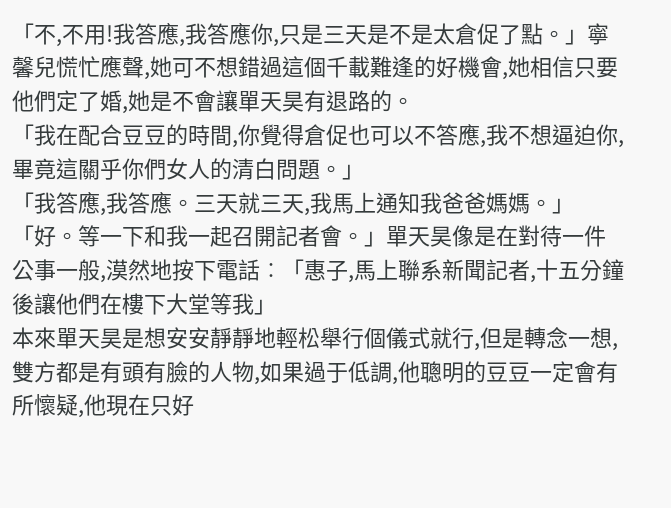「不,不用!我答應,我答應你,只是三天是不是太倉促了點。」寧馨兒慌忙應聲,她可不想錯過這個千載難逢的好機會,她相信只要他們定了婚,她是不會讓單天昊有退路的。
「我在配合豆豆的時間,你覺得倉促也可以不答應,我不想逼迫你,畢竟這關乎你們女人的清白問題。」
「我答應,我答應。三天就三天,我馬上通知我爸爸媽媽。」
「好。等一下和我一起召開記者會。」單天昊像是在對待一件公事一般,漠然地按下電話︰「惠子,馬上聯系新聞記者,十五分鐘後讓他們在樓下大堂等我」
本來單天昊是想安安靜靜地輕松舉行個儀式就行,但是轉念一想,雙方都是有頭有臉的人物,如果過于低調,他聰明的豆豆一定會有所懷疑,他現在只好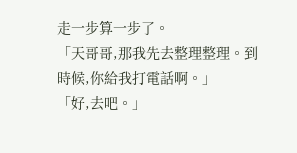走一步算一步了。
「天哥哥,那我先去整理整理。到時候,你給我打電話啊。」
「好,去吧。」